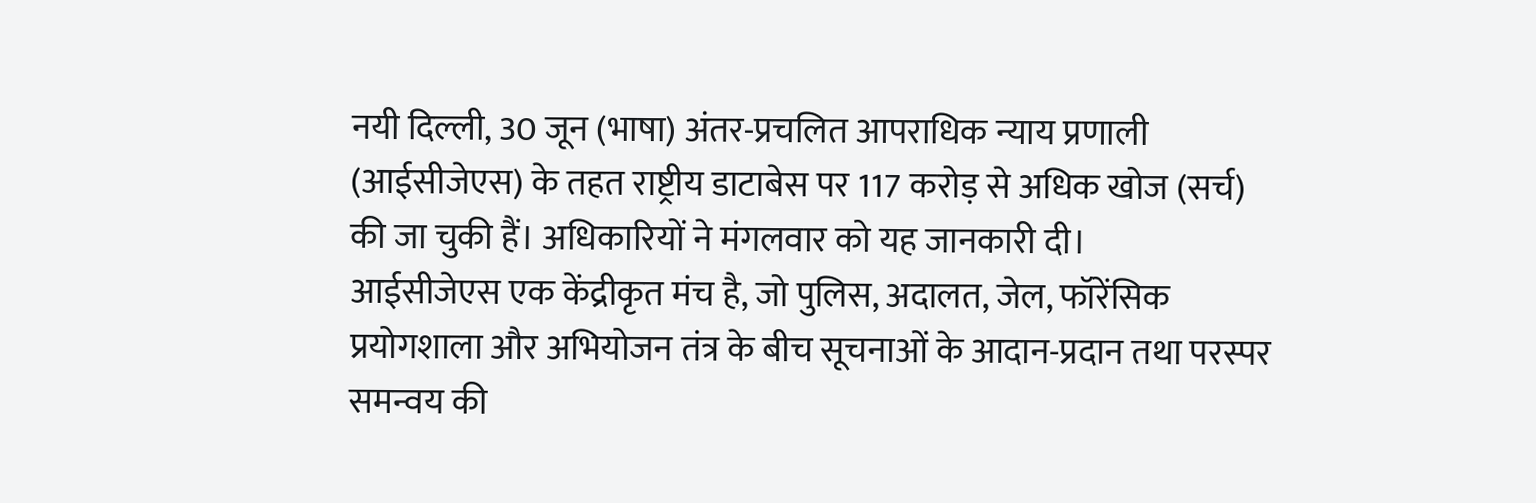नयी दिल्ली, 30 जून (भाषा) अंतर-प्रचलित आपराधिक न्याय प्रणाली (आईसीजेएस) के तहत राष्ट्रीय डाटाबेस पर 117 करोड़ से अधिक खोज (सर्च) की जा चुकी हैं। अधिकारियों ने मंगलवार को यह जानकारी दी।
आईसीजेएस एक केंद्रीकृत मंच है, जो पुलिस, अदालत, जेल, फॉरेंसिक प्रयोगशाला और अभियोजन तंत्र के बीच सूचनाओं के आदान-प्रदान तथा परस्पर समन्वय की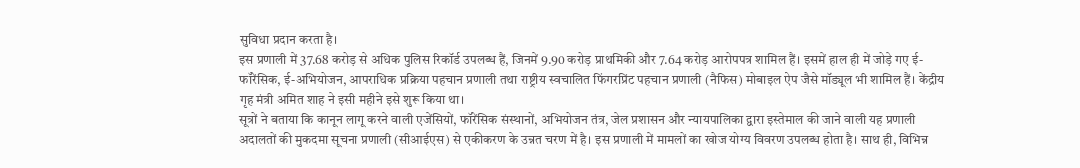सुविधा प्रदान करता है।
इस प्रणाली में 37.68 करोड़ से अधिक पुलिस रिकॉर्ड उपलब्ध हैं, जिनमें 9.90 करोड़ प्राथमिकी और 7.64 करोड़ आरोपपत्र शामिल हैं। इसमें हाल ही में जोड़े गए ई-फॉरेंसिक, ई-अभियोजन, आपराधिक प्रक्रिया पहचान प्रणाली तथा राष्ट्रीय स्वचालित फिंगरप्रिंट पहचान प्रणाली (नैफिस) मोबाइल ऐप जैसे मॉड्यूल भी शामिल हैं। केंद्रीय गृह मंत्री अमित शाह ने इसी महीने इसे शुरू किया था।
सूत्रों ने बताया कि कानून लागू करने वाली एजेंसियों, फॉरेंसिक संस्थानों, अभियोजन तंत्र, जेल प्रशासन और न्यायपालिका द्वारा इस्तेमाल की जाने वाली यह प्रणाली अदालतों की मुकदमा सूचना प्रणाली (सीआईएस) से एकीकरण के उन्नत चरण में है। इस प्रणाली में मामलों का खोज योग्य विवरण उपलब्ध होता है। साथ ही, विभिन्न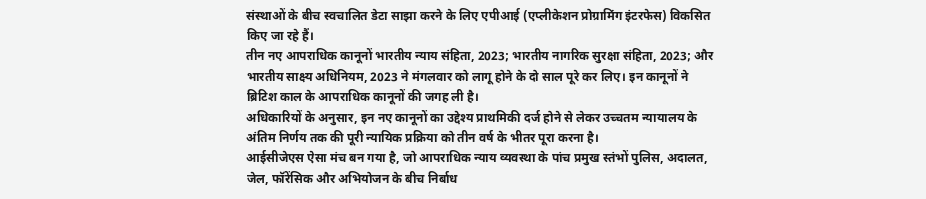संस्थाओं के बीच स्वचालित डेटा साझा करने के लिए एपीआई (एप्लीकेशन प्रोग्रामिंग इंटरफेस) विकसित किए जा रहे हैं।
तीन नए आपराधिक कानूनों भारतीय न्याय संहिता, 2023; भारतीय नागरिक सुरक्षा संहिता, 2023; और भारतीय साक्ष्य अधिनियम, 2023 ने मंगलवार को लागू होने के दो साल पूरे कर लिए। इन कानूनों ने ब्रिटिश काल के आपराधिक कानूनों की जगह ली है।
अधिकारियों के अनुसार, इन नए कानूनों का उद्देश्य प्राथमिकी दर्ज होने से लेकर उच्चतम न्यायालय के अंतिम निर्णय तक की पूरी न्यायिक प्रक्रिया को तीन वर्ष के भीतर पूरा करना है।
आईसीजेएस ऐसा मंच बन गया है, जो आपराधिक न्याय व्यवस्था के पांच प्रमुख स्तंभों पुलिस, अदालत, जेल, फॉरेंसिक और अभियोजन के बीच निर्बाध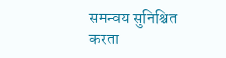समन्वय सुनिश्चित करता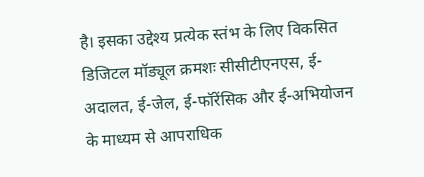है। इसका उद्देश्य प्रत्येक स्तंभ के लिए विकसित डिजिटल मॉड्यूल क्रमशः सीसीटीएनएस, ई-अदालत, ई-जेल, ई-फॉरेंसिक और ई-अभियोजन के माध्यम से आपराधिक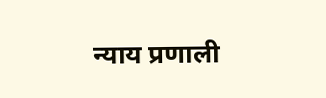न्याय प्रणाली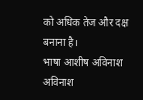को अधिक तेज और दक्ष बनाना है।
भाषा आशीष अविनाश
अविनाश